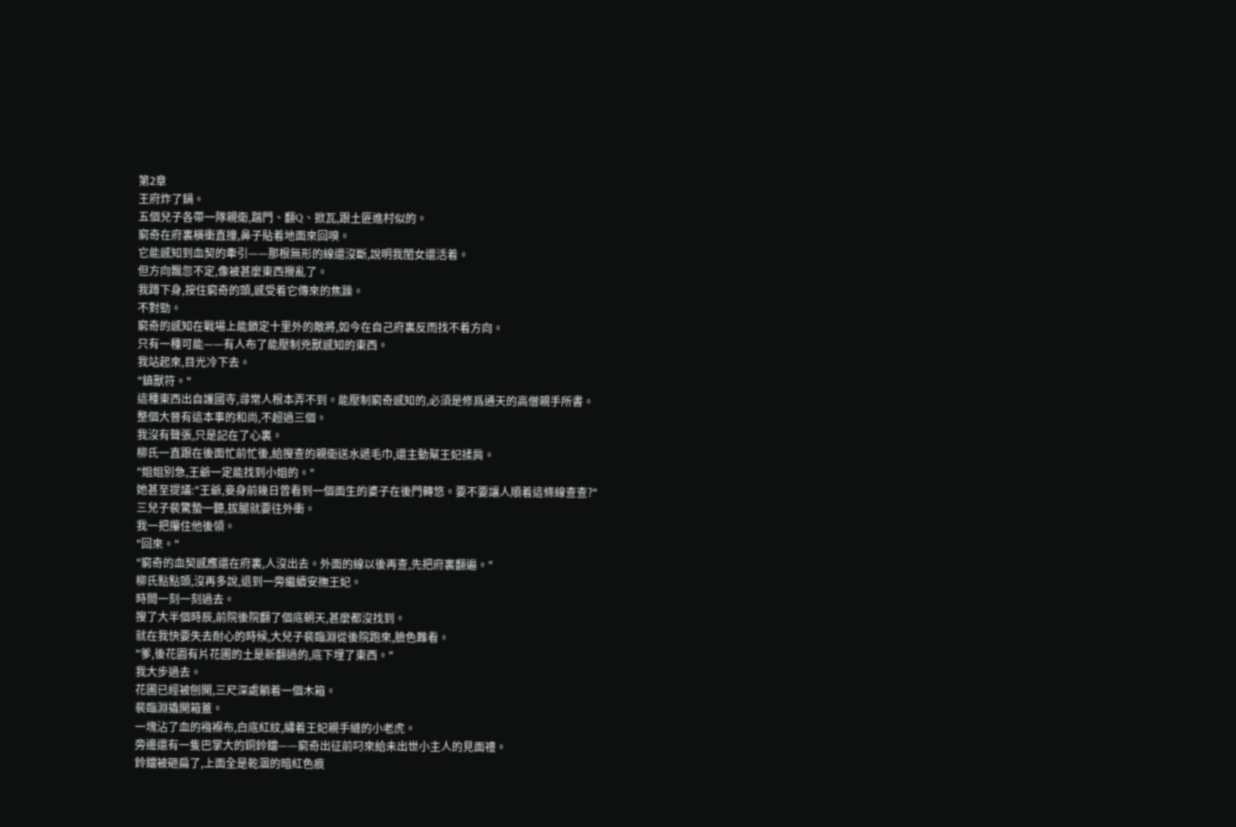第2章
王府炸了鍋。
五個兒子各帶一隊親衛,踹門、翻Q、掀瓦,跟土匪進村似的。
窮奇在府裏橫衝直撞,鼻子貼着地面來回嗅。
它能感知到血契的牽引——那根無形的線還沒斷,說明我閨女還活着。
但方向飄忽不定,像被甚麼東西攪亂了。
我蹲下身,按住窮奇的頭,感受着它傳來的焦躁。
不對勁。
窮奇的感知在戰場上能鎖定十里外的敵將,如今在自己府裏反而找不着方向。
只有一種可能——有人布了能壓制兇獸感知的東西。
我站起來,目光冷下去。
"鎮獸符。"
這種東西出自護國寺,尋常人根本弄不到。能壓制窮奇感知的,必須是修爲通天的高僧親手所書。
整個大晉有這本事的和尚,不超過三個。
我沒有聲張,只是記在了心裏。
柳氏一直跟在後面忙前忙後,給搜查的親衛送水遞毛巾,還主動幫王妃揉肩。
"姐姐別急,王爺一定能找到小姐的。"
她甚至提議:"王爺,妾身前幾日曾看到一個面生的婆子在後門轉悠。要不要讓人順着這條線查查?"
三兒子裴驚蟄一聽,拔腿就要往外衝。
我一把攥住他後領。
"回來。"
"窮奇的血契感應還在府裏,人沒出去。外面的線以後再查,先把府裏翻遍。"
柳氏點點頭,沒再多說,退到一旁繼續安撫王妃。
時間一刻一刻過去。
搜了大半個時辰,前院後院翻了個底朝天,甚麼都沒找到。
就在我快要失去耐心的時候,大兒子裴臨淵從後院跑來,臉色難看。
"爹,後花園有片花圃的土是新翻過的,底下埋了東西。"
我大步過去。
花圃已經被刨開,三尺深處躺着一個木箱。
裴臨淵撬開箱蓋。
一塊沾了血的襁褓布,白底紅紋,繡着王妃親手縫的小老虎。
旁邊還有一隻巴掌大的銅鈴鐺——窮奇出征前叼來給未出世小主人的見面禮。
鈴鐺被砸扁了,上面全是乾涸的暗紅色痕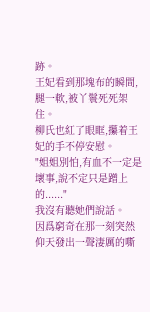跡。
王妃看到那塊布的瞬間,腿一軟,被丫鬟死死架住。
柳氏也紅了眼眶,攥着王妃的手不停安慰。
"姐姐別怕,有血不一定是壞事,說不定只是蹭上的......"
我沒有聽她們說話。
因爲窮奇在那一刻突然仰天發出一聲淒厲的嘶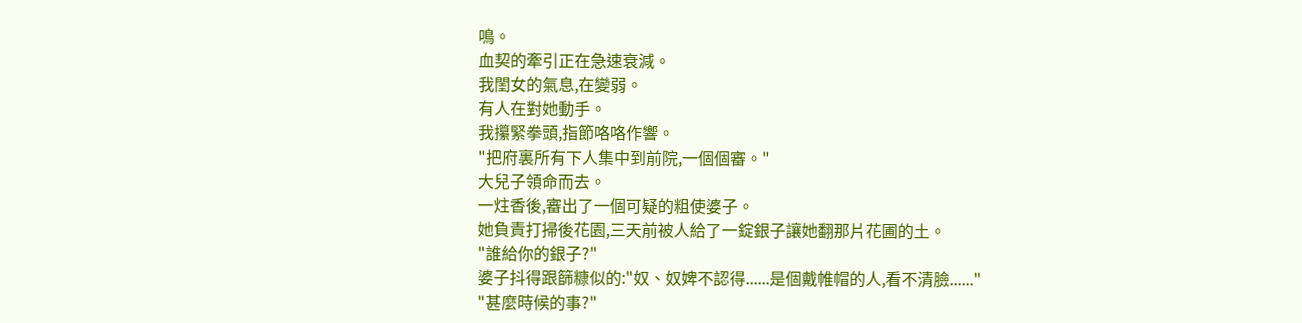鳴。
血契的牽引正在急速衰減。
我閨女的氣息,在變弱。
有人在對她動手。
我攥緊拳頭,指節咯咯作響。
"把府裏所有下人集中到前院,一個個審。"
大兒子領命而去。
一炷香後,審出了一個可疑的粗使婆子。
她負責打掃後花園,三天前被人給了一錠銀子讓她翻那片花圃的土。
"誰給你的銀子?"
婆子抖得跟篩糠似的:"奴、奴婢不認得......是個戴帷帽的人,看不清臉......"
"甚麼時候的事?"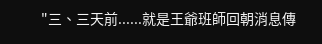"三、三天前......就是王爺班師回朝消息傳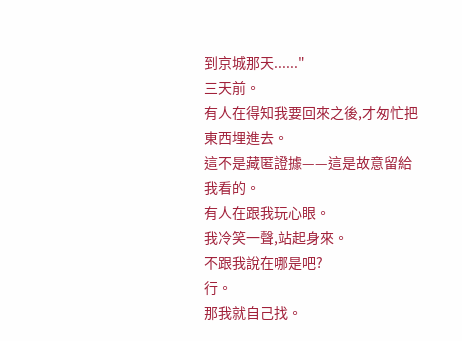到京城那天......"
三天前。
有人在得知我要回來之後,才匆忙把東西埋進去。
這不是藏匿證據——這是故意留給我看的。
有人在跟我玩心眼。
我冷笑一聲,站起身來。
不跟我說在哪是吧?
行。
那我就自己找。